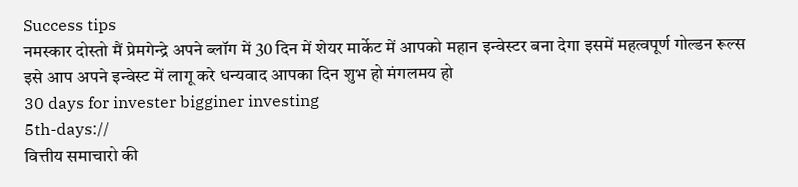Success tips
नमस्कार दोस्तो मैं प्रेमगेन्द्रे अपने ब्लॉग में 30 दिन में शेयर मार्केट में आपको महान इन्वेस्टर बना देगा इसमें महत्वपूर्ण गोल्डन रूल्स इसे आप अपने इन्वेस्ट में लागू करे धन्यवाद आपका दिन शुभ हो मंगलमय हो
30 days for invester bigginer investing
5th-days://
वित्तीय समाचारो की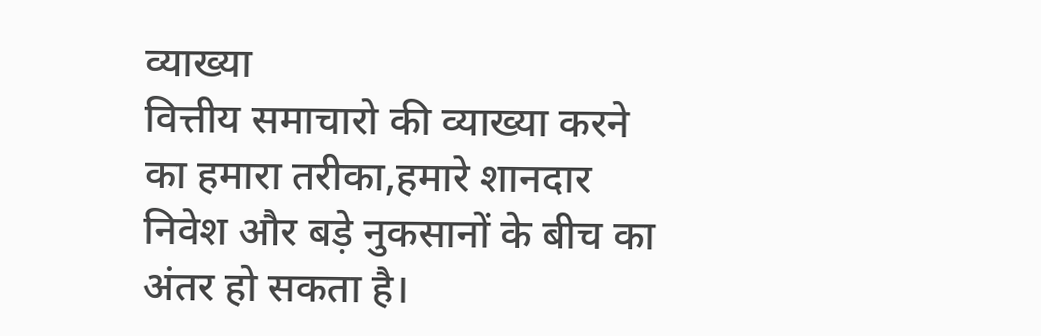व्याख्या
वित्तीय समाचारो की व्याख्या करने का हमारा तरीका,हमारे शानदार निवेश और बड़े नुकसानों के बीच का अंतर हो सकता है।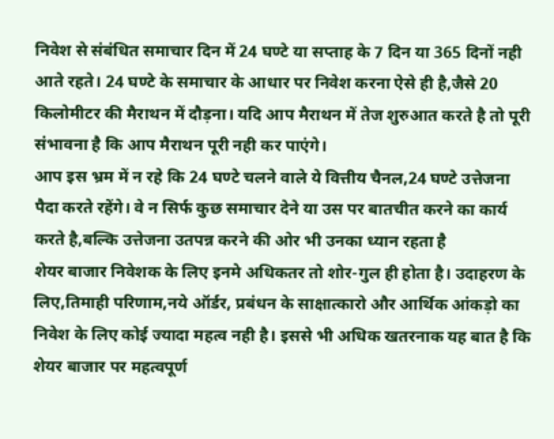निवेश से संबंधित समाचार दिन में 24 घण्टे या सप्ताह के 7 दिन या 365 दिनों नही आते रहते। 24 घण्टे के समाचार के आधार पर निवेश करना ऐसे ही है,जैसे 20 किलोमीटर की मैराथन में दौड़ना। यदि आप मैराथन में तेज शुरुआत करते है तो पूरी संभावना है कि आप मैराथन पूरी नही कर पाएंगे।
आप इस भ्रम में न रहे कि 24 घण्टे चलने वाले ये वित्तीय चैनल,24 घण्टे उत्तेजना पैदा करते रहेंगे। वे न सिर्फ कुछ समाचार देने या उस पर बातचीत करने का कार्य करते है,बल्कि उत्तेजना उतपन्न करने की ओर भी उनका ध्यान रहता है
शेयर बाजार निवेशक के लिए इनमे अधिकतर तो शोर-गुल ही होता है। उदाहरण के लिए,तिमाही परिणाम,नये ऑर्डर, प्रबंधन के साक्षात्कारो और आर्थिक आंकड़ो का निवेश के लिए कोई ज्यादा महत्व नही है। इससे भी अधिक खतरनाक यह बात है कि शेयर बाजार पर महत्वपूर्ण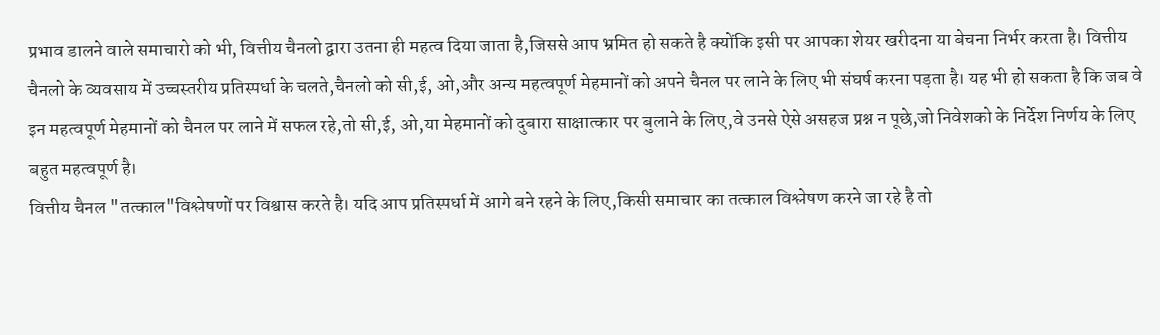प्रभाव डालने वाले समाचारो को भी, वित्तीय चैनलो द्वारा उतना ही महत्व दिया जाता है,जिससे आप भ्रमित हो सकते है क्योंकि इसी पर आपका शेयर खरीदना या बेचना निर्भर करता है। वित्तीय चैनलो के व्यवसाय में उच्चस्तरीय प्रतिस्पर्धा के चलते,चैनलो को सी,ई, ओ,और अन्य महत्वपूर्ण मेहमानों को अपने चैनल पर लाने के लिए भी संघर्ष करना पड़ता है। यह भी हो सकता है कि जब वे इन महत्वपूर्ण मेहमानों को चैनल पर लाने में सफल रहे,तो सी,ई, ओ,या मेहमानों को दुबारा साक्षात्कार पर बुलाने के लिए,वे उनसे ऐसे असहज प्रश्न न पूछे,जो निवेशको के निर्देश निर्णय के लिए बहुत महत्वपूर्ण है।
वित्तीय चैनल "तत्काल"विश्लेषणों पर विश्वास करते है। यदि आप प्रतिस्पर्धा में आगे बने रहने के लिए,किसी समाचार का तत्काल विश्लेषण करने जा रहे है तो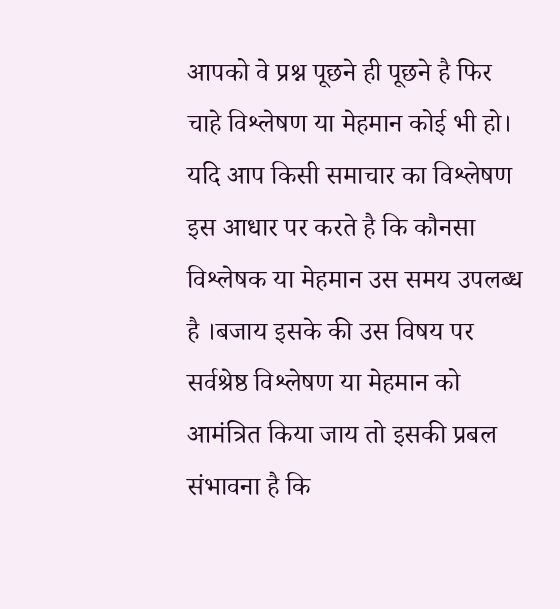आपको वे प्रश्न पूछने ही पूछने है फिर चाहे विश्लेषण या मेहमान कोई भी हो। यदि आप किसी समाचार का विश्लेषण इस आधार पर करते है कि कौनसा विश्लेषक या मेहमान उस समय उपलब्ध है ।बजाय इसके की उस विषय पर सर्वश्रेष्ठ विश्लेषण या मेहमान को आमंत्रित किया जाय तो इसकी प्रबल संभावना है कि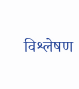विश्लेषण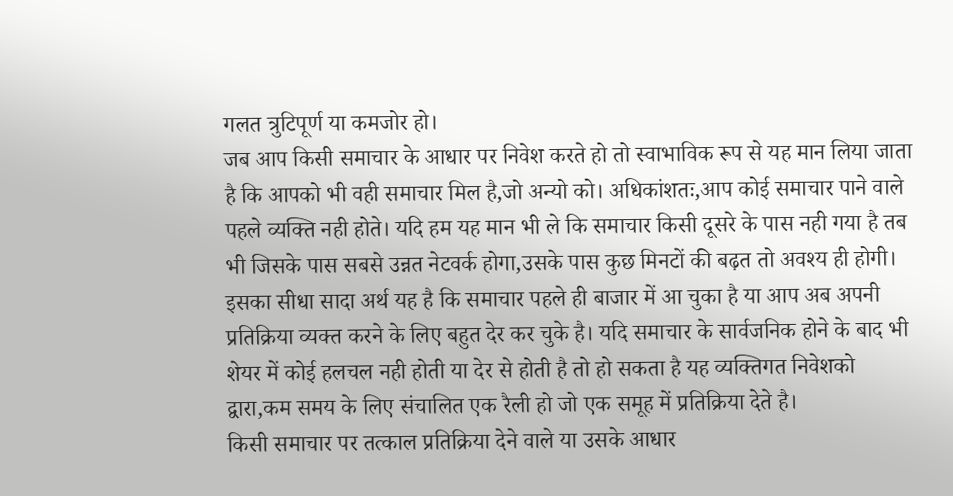गलत त्रुटिपूर्ण या कमजोर हो।
जब आप किसी समाचार के आधार पर निवेश करते हो तो स्वाभाविक रूप से यह मान लिया जाता है कि आपको भी वही समाचार मिल है,जो अन्यो को। अधिकांशतः,आप कोई समाचार पाने वाले पहले व्यक्ति नही होते। यदि हम यह मान भी ले कि समाचार किसी दूसरे के पास नही गया है तब भी जिसके पास सबसे उन्नत नेटवर्क होगा,उसके पास कुछ मिनटों की बढ़त तो अवश्य ही होगी। इसका सीधा सादा अर्थ यह है कि समाचार पहले ही बाजार में आ चुका है या आप अब अपनी प्रतिक्रिया व्यक्त करने के लिए बहुत देर कर चुके है। यदि समाचार के सार्वजनिक होने के बाद भी शेयर में कोई हलचल नही होती या देर से होती है तो हो सकता है यह व्यक्तिगत निवेशको द्वारा,कम समय के लिए संचालित एक रैली हो जो एक समूह में प्रतिक्रिया देते है।
किसी समाचार पर तत्काल प्रतिक्रिया देने वाले या उसके आधार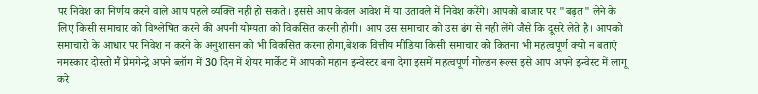पर निवेश का निर्णय करने वाले आप पहले व्यक्ति नही हो सकते। इससे आप केवल आवेश में या उतावले में निवेश करेंगे। आपको बाजार पर "बढ़त" लेने के लिए किसी समाचार को विश्लेषित करने की अपनी योग्यता को विकसित करनी होगी। आप उस समाचार को उस ढंग से नही लेंगे जैसे कि दूसरे लेते है। आपको समाचारो के आधार पर निवेश न करने के अनुशासन को भी विकसित करना होगा,बेशक वित्तीय मीडिया किसी समाचार को कितना भी महत्वपूर्ण क्यो न बताएं
नमस्कार दोस्तो मैं प्रेमगेन्द्रे अपने ब्लॉग में 30 दिन में शेयर मार्केट में आपको महान इन्वेस्टर बना देगा इसमें महत्वपूर्ण गोल्डन रूल्स इसे आप अपने इन्वेस्ट में लागू करे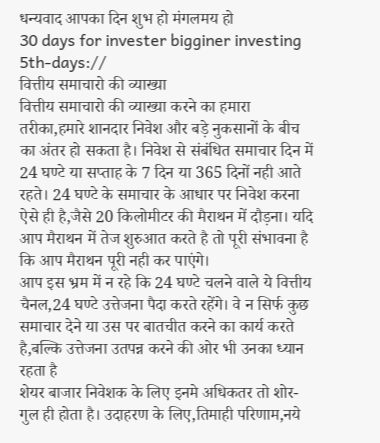धन्यवाद आपका दिन शुभ हो मंगलमय हो
30 days for invester bigginer investing
5th-days://
वित्तीय समाचारो की व्याख्या
वित्तीय समाचारो की व्याख्या करने का हमारा तरीका,हमारे शानदार निवेश और बड़े नुकसानों के बीच का अंतर हो सकता है। निवेश से संबंधित समाचार दिन में 24 घण्टे या सप्ताह के 7 दिन या 365 दिनों नही आते रहते। 24 घण्टे के समाचार के आधार पर निवेश करना ऐसे ही है,जैसे 20 किलोमीटर की मैराथन में दौड़ना। यदि आप मैराथन में तेज शुरुआत करते है तो पूरी संभावना है कि आप मैराथन पूरी नही कर पाएंगे।
आप इस भ्रम में न रहे कि 24 घण्टे चलने वाले ये वित्तीय चैनल,24 घण्टे उत्तेजना पैदा करते रहेंगे। वे न सिर्फ कुछ समाचार देने या उस पर बातचीत करने का कार्य करते है,बल्कि उत्तेजना उतपन्न करने की ओर भी उनका ध्यान रहता है
शेयर बाजार निवेशक के लिए इनमे अधिकतर तो शोर-गुल ही होता है। उदाहरण के लिए,तिमाही परिणाम,नये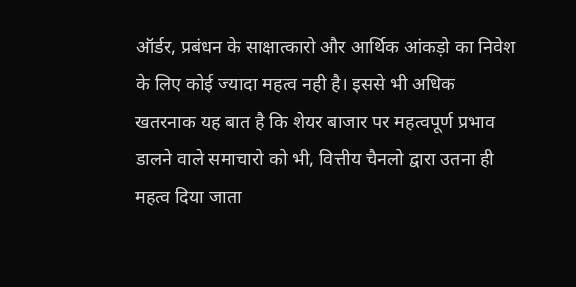ऑर्डर, प्रबंधन के साक्षात्कारो और आर्थिक आंकड़ो का निवेश के लिए कोई ज्यादा महत्व नही है। इससे भी अधिक खतरनाक यह बात है कि शेयर बाजार पर महत्वपूर्ण प्रभाव डालने वाले समाचारो को भी, वित्तीय चैनलो द्वारा उतना ही महत्व दिया जाता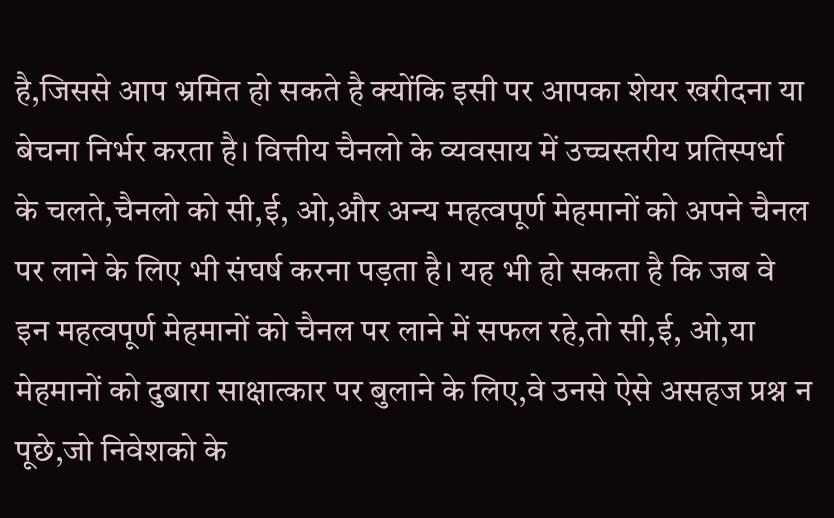है,जिससे आप भ्रमित हो सकते है क्योंकि इसी पर आपका शेयर खरीदना या बेचना निर्भर करता है। वित्तीय चैनलो के व्यवसाय में उच्चस्तरीय प्रतिस्पर्धा के चलते,चैनलो को सी,ई, ओ,और अन्य महत्वपूर्ण मेहमानों को अपने चैनल पर लाने के लिए भी संघर्ष करना पड़ता है। यह भी हो सकता है कि जब वे इन महत्वपूर्ण मेहमानों को चैनल पर लाने में सफल रहे,तो सी,ई, ओ,या मेहमानों को दुबारा साक्षात्कार पर बुलाने के लिए,वे उनसे ऐसे असहज प्रश्न न पूछे,जो निवेशको के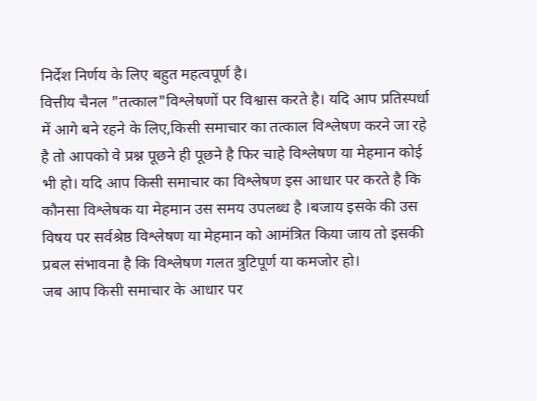निर्देश निर्णय के लिए बहुत महत्वपूर्ण है।
वित्तीय चैनल "तत्काल"विश्लेषणों पर विश्वास करते है। यदि आप प्रतिस्पर्धा में आगे बने रहने के लिए,किसी समाचार का तत्काल विश्लेषण करने जा रहे है तो आपको वे प्रश्न पूछने ही पूछने है फिर चाहे विश्लेषण या मेहमान कोई भी हो। यदि आप किसी समाचार का विश्लेषण इस आधार पर करते है कि कौनसा विश्लेषक या मेहमान उस समय उपलब्ध है ।बजाय इसके की उस विषय पर सर्वश्रेष्ठ विश्लेषण या मेहमान को आमंत्रित किया जाय तो इसकी प्रबल संभावना है कि विश्लेषण गलत त्रुटिपूर्ण या कमजोर हो।
जब आप किसी समाचार के आधार पर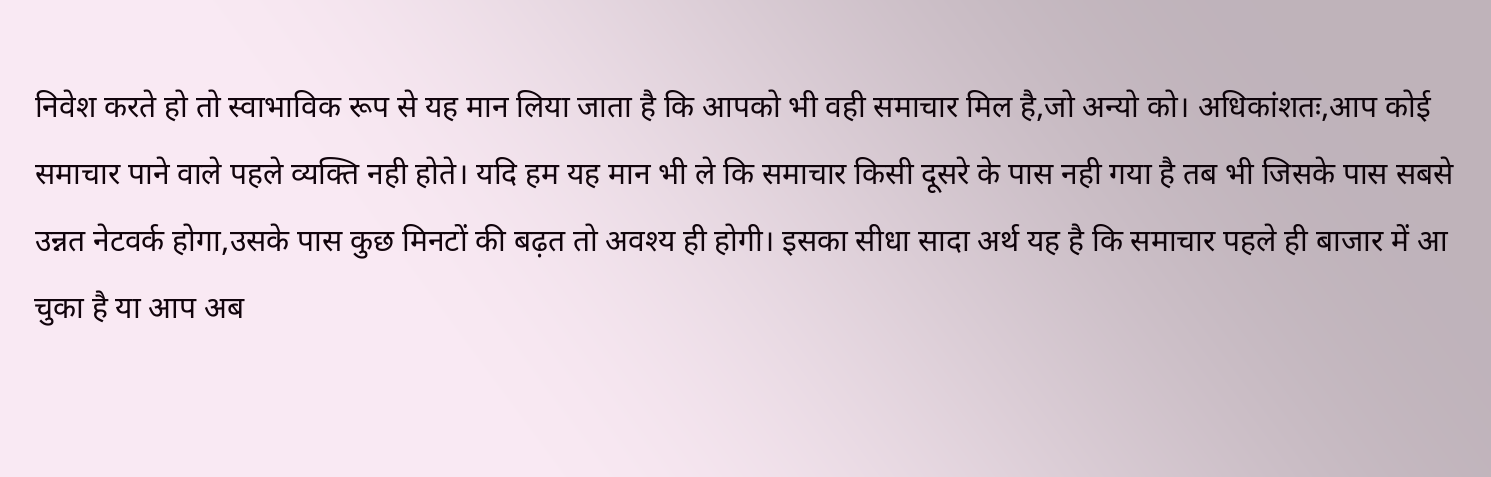निवेश करते हो तो स्वाभाविक रूप से यह मान लिया जाता है कि आपको भी वही समाचार मिल है,जो अन्यो को। अधिकांशतः,आप कोई समाचार पाने वाले पहले व्यक्ति नही होते। यदि हम यह मान भी ले कि समाचार किसी दूसरे के पास नही गया है तब भी जिसके पास सबसे उन्नत नेटवर्क होगा,उसके पास कुछ मिनटों की बढ़त तो अवश्य ही होगी। इसका सीधा सादा अर्थ यह है कि समाचार पहले ही बाजार में आ चुका है या आप अब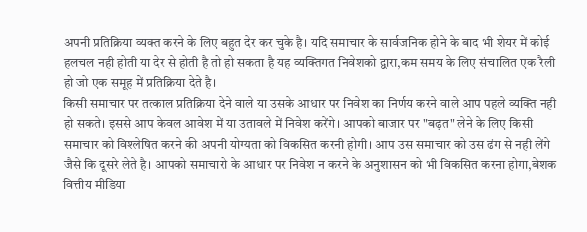अपनी प्रतिक्रिया व्यक्त करने के लिए बहुत देर कर चुके है। यदि समाचार के सार्वजनिक होने के बाद भी शेयर में कोई हलचल नही होती या देर से होती है तो हो सकता है यह व्यक्तिगत निवेशको द्वारा,कम समय के लिए संचालित एक रैली हो जो एक समूह में प्रतिक्रिया देते है।
किसी समाचार पर तत्काल प्रतिक्रिया देने वाले या उसके आधार पर निवेश का निर्णय करने वाले आप पहले व्यक्ति नही हो सकते। इससे आप केवल आवेश में या उतावले में निवेश करेंगे। आपको बाजार पर "बढ़त" लेने के लिए किसी समाचार को विश्लेषित करने की अपनी योग्यता को विकसित करनी होगी। आप उस समाचार को उस ढंग से नही लेंगे जैसे कि दूसरे लेते है। आपको समाचारो के आधार पर निवेश न करने के अनुशासन को भी विकसित करना होगा,बेशक वित्तीय मीडिया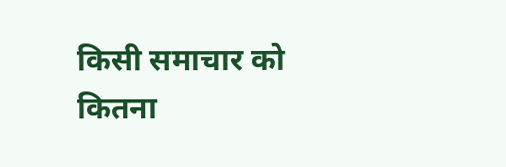किसी समाचार को कितना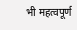भी महत्वपूर्ण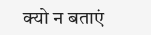क्यो न बताएं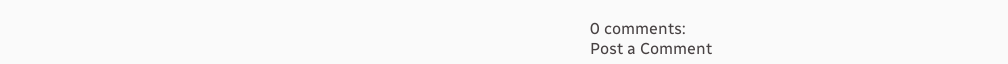0 comments:
Post a Comment